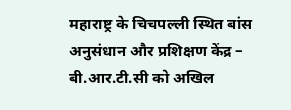महाराष्ट्र के चिचपल्ली स्थित बांस अनुसंधान और प्रशिक्षण केंद्र – बी.आर.टी.सी को अखिल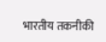भारतीय तकनीकी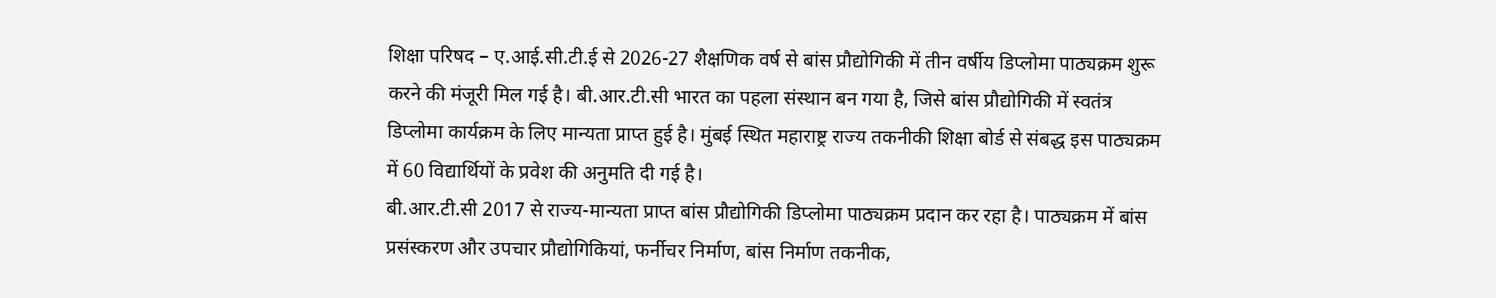शिक्षा परिषद – ए.आई.सी.टी.ई से 2026-27 शैक्षणिक वर्ष से बांस प्रौद्योगिकी में तीन वर्षीय डिप्लोमा पाठ्यक्रम शुरू करने की मंजूरी मिल गई है। बी.आर.टी.सी भारत का पहला संस्थान बन गया है, जिसे बांस प्रौद्योगिकी में स्वतंत्र डिप्लोमा कार्यक्रम के लिए मान्यता प्राप्त हुई है। मुंबई स्थित महाराष्ट्र राज्य तकनीकी शिक्षा बोर्ड से संबद्ध इस पाठ्यक्रम में 60 विद्यार्थियों के प्रवेश की अनुमति दी गई है।
बी.आर.टी.सी 2017 से राज्य-मान्यता प्राप्त बांस प्रौद्योगिकी डिप्लोमा पाठ्यक्रम प्रदान कर रहा है। पाठ्यक्रम में बांस प्रसंस्करण और उपचार प्रौद्योगिकियां, फर्नीचर निर्माण, बांस निर्माण तकनीक,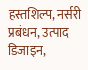हस्तशिल्प, नर्सरी प्रबंधन, उत्पाद डिजाइन,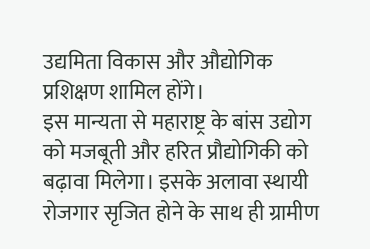उद्यमिता विकास और औद्योगिक प्रशिक्षण शामिल होंगे।
इस मान्यता से महाराष्ट्र के बांस उद्योग को मजबूती और हरित प्रौद्योगिकी को बढ़ावा मिलेगा। इसके अलावा स्थायी रोजगार सृजित होने के साथ ही ग्रामीण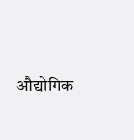औद्योगिक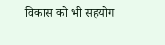विकास को भी सहयोग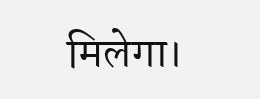मिलेगा।